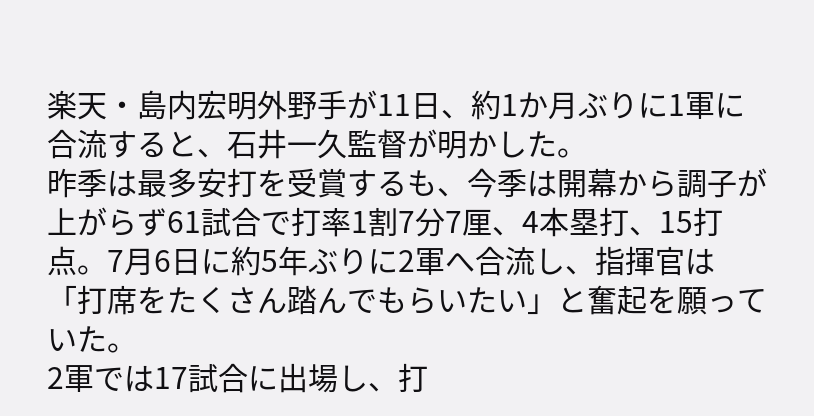楽天・島内宏明外野手が11日、約1か月ぶりに1軍に合流すると、石井一久監督が明かした。
昨季は最多安打を受賞するも、今季は開幕から調子が上がらず61試合で打率1割7分7厘、4本塁打、15打点。7月6日に約5年ぶりに2軍へ合流し、指揮官は「打席をたくさん踏んでもらいたい」と奮起を願っていた。
2軍では17試合に出場し、打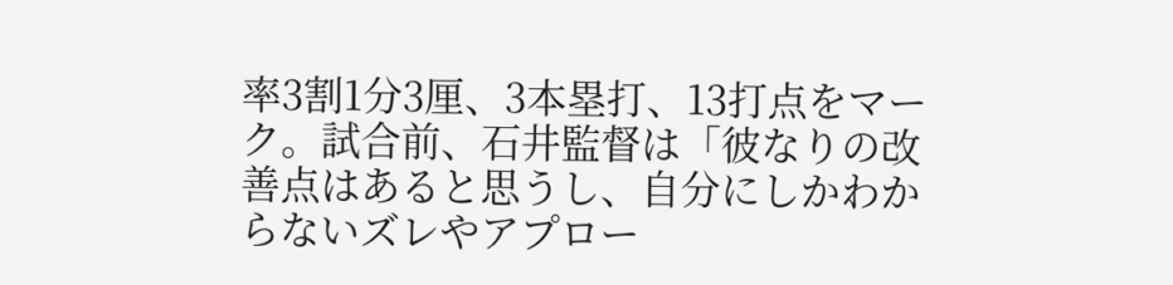率3割1分3厘、3本塁打、13打点をマーク。試合前、石井監督は「彼なりの改善点はあると思うし、自分にしかわからないズレやアプロー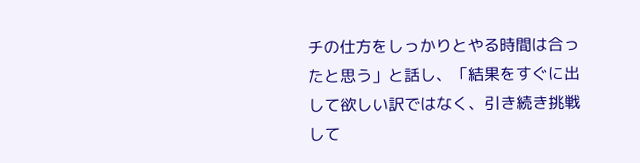チの仕方をしっかりとやる時間は合ったと思う」と話し、「結果をすぐに出して欲しい訳ではなく、引き続き挑戦して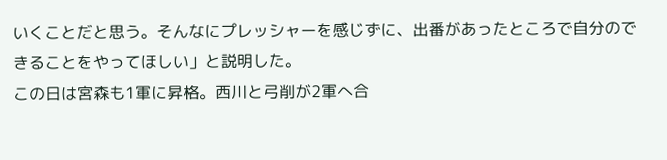いくことだと思う。そんなにプレッシャーを感じずに、出番があったところで自分のできることをやってほしい」と説明した。
この日は宮森も1軍に昇格。西川と弓削が2軍へ合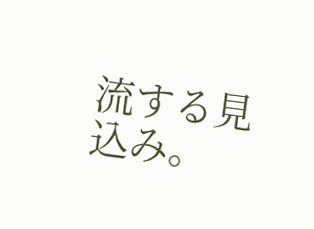流する見込み。